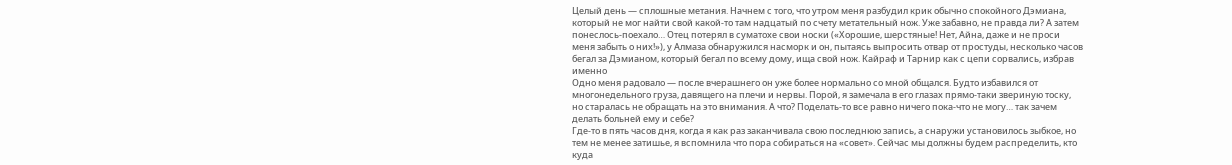Целый день — сплошные метания. Начнем с того, что утром меня разбудил крик обычно спокойного Дэмиана, который не мог найти свой какой-то там надцатый по счету метательный нож. Уже забавно, не правда ли? А затем понеслось-поехало… Отец потерял в суматохе свои носки («Хорошие, шерстяные! Нет, Айна, даже и не проси меня забыть о них!»), у Алмаза обнаружился насморк и он, пытаясь выпросить отвар от простуды, несколько часов бегал за Дэмианом, который бегал по всему дому, ища свой нож. Кайраф и Тарнир как с цепи сорвались, избрав именно
Одно меня радовало — после вчерашнего он уже более нормально со мной общался. Будто избавился от многонедельного груза, давящего на плечи и нервы. Порой, я замечала в его глазах прямо-таки звериную тоску, но старалась не обращать на это внимания. А что? Поделать-то все равно ничего пока-что не могу… так зачем делать больней ему и себе?
Где-то в пять часов дня, когда я как раз заканчивала свою последнюю запись, а снаружи установилось зыбкое, но тем не менее затишье, я вспомнила что пора собираться на «совет». Сейчас мы должны будем распределить, кто куда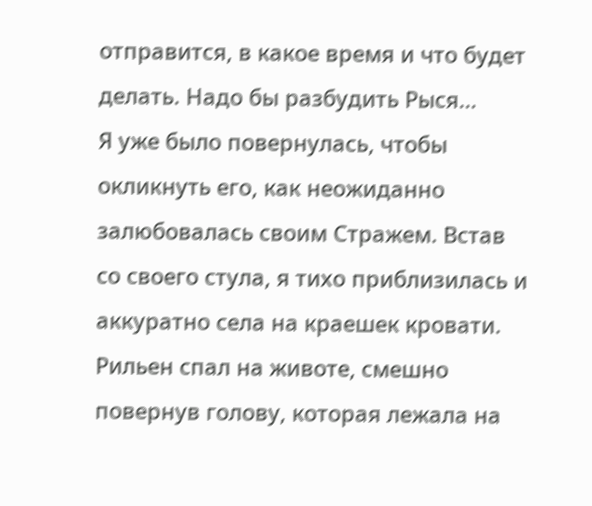отправится, в какое время и что будет делать. Надо бы разбудить Рыся…
Я уже было повернулась, чтобы окликнуть его, как неожиданно залюбовалась своим Стражем. Встав со своего стула, я тихо приблизилась и аккуратно села на краешек кровати. Рильен спал на животе, смешно повернув голову, которая лежала на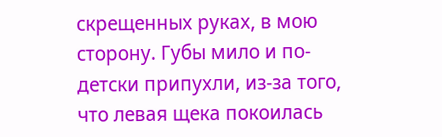скрещенных руках, в мою сторону. Губы мило и по-детски припухли, из-за того, что левая щека покоилась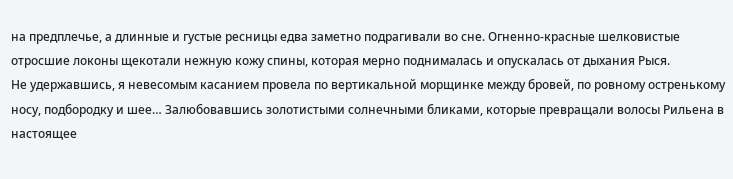на предплечье, а длинные и густые ресницы едва заметно подрагивали во сне. Огненно-красные шелковистые отросшие локоны щекотали нежную кожу спины, которая мерно поднималась и опускалась от дыхания Рыся.
Не удержавшись, я невесомым касанием провела по вертикальной морщинке между бровей, по ровному остренькому носу, подбородку и шее… Залюбовавшись золотистыми солнечными бликами, которые превращали волосы Рильена в настоящее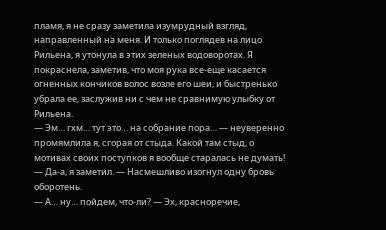пламя, я не сразу заметила изумрудный взгляд, направленный на меня. И только поглядев на лицо Рильена, я утонула в этих зеленых водоворотах. Я покраснела, заметив, что моя рука все-еще касается огненных кончиков волос возле его шеи, и быстренько убрала ее, заслужив ни с чем не сравнимую улыбку от Рильена.
— Эм… гхм… тут это… на собрание пора… — неуверенно промямлила я, сгорая от стыда. Какой там стыд, о мотивах своих поступков я вообще старалась не думать!
— Да-а, я заметил. — Насмешливо изогнул одну бровь оборотень.
— А… ну… пойдем, что-ли? — Эх, красноречие,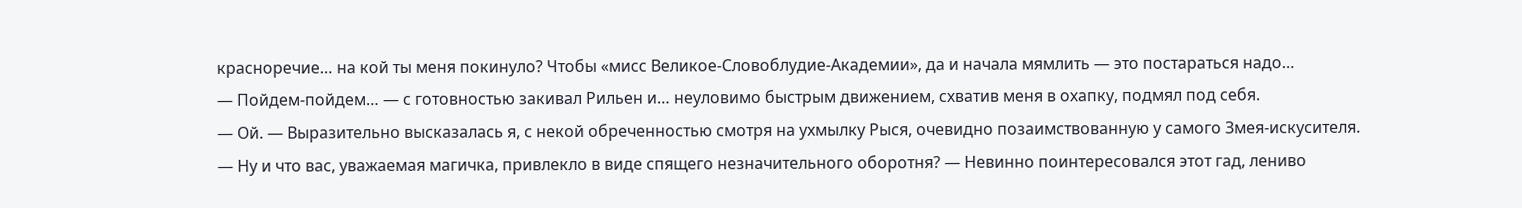красноречие… на кой ты меня покинуло? Чтобы «мисс Великое-Словоблудие-Академии», да и начала мямлить — это постараться надо…
— Пойдем-пойдем… — с готовностью закивал Рильен и… неуловимо быстрым движением, схватив меня в охапку, подмял под себя.
— Ой. — Выразительно высказалась я, с некой обреченностью смотря на ухмылку Рыся, очевидно позаимствованную у самого Змея-искусителя.
— Ну и что вас, уважаемая магичка, привлекло в виде спящего незначительного оборотня? — Невинно поинтересовался этот гад, лениво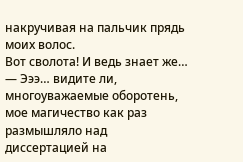накручивая на пальчик прядь моих волос.
Вот сволота! И ведь знает же…
— Эээ… видите ли, многоуважаемые оборотень, мое магичество как раз размышляло над диссертацией на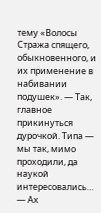тему «Волосы Стража спящего, обыкновенного, и их применение в набивании подушек». — Так, главное прикинуться дурочкой. Типа — мы так, мимо проходили, да наукой интересовались…
— Ах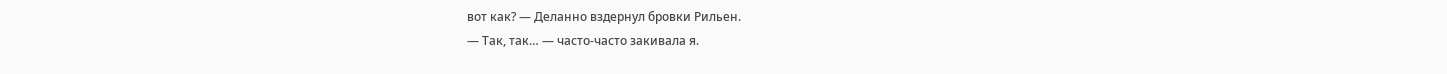вот как? — Деланно вздернул бровки Рильен.
— Так, так… — часто-часто закивала я.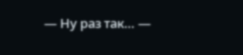— Ну раз так… —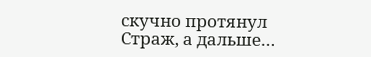скучно протянул Страж, а дальше…